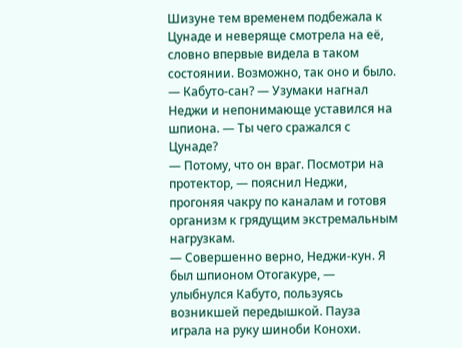Шизуне тем временем подбежала к Цунаде и неверяще смотрела на её, словно впервые видела в таком состоянии. Возможно, так оно и было.
— Кабуто-сан? — Узумаки нагнал Неджи и непонимающе уставился на шпиона. — Ты чего сражался с Цунаде?
— Потому, что он враг. Посмотри на протектор, — пояснил Неджи, прогоняя чакру по каналам и готовя организм к грядущим экстремальным нагрузкам.
— Совершенно верно, Неджи-кун. Я был шпионом Отогакуре, — улыбнулся Кабуто, пользуясь возникшей передышкой. Пауза играла на руку шиноби Конохи.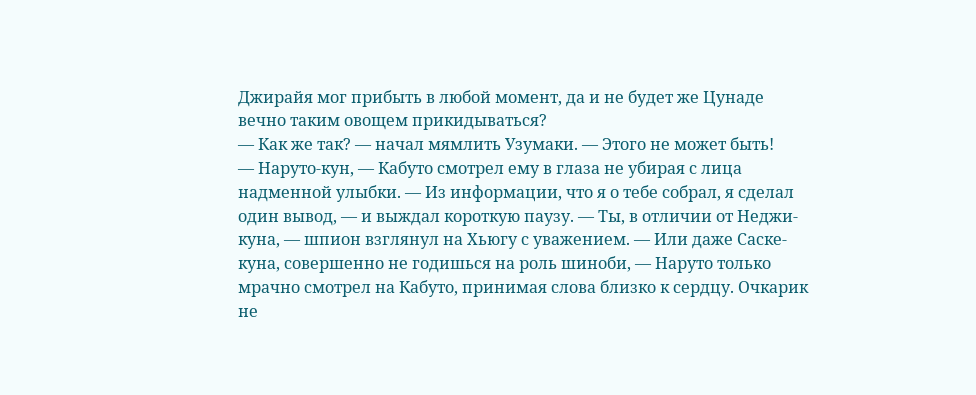Джирайя мог прибыть в любой момент, да и не будет же Цунаде вечно таким овощем прикидываться?
— Как же так? — начал мямлить Узумаки. — Этого не может быть!
— Наруто-кун, — Кабуто смотрел ему в глаза не убирая с лица надменной улыбки. — Из информации, что я о тебе собрал, я сделал один вывод, — и выждал короткую паузу. — Ты, в отличии от Неджи-куна, — шпион взглянул на Хьюгу с уважением. — Или даже Саске-куна, совершенно не годишься на роль шиноби, — Наруто только мрачно смотрел на Кабуто, принимая слова близко к сердцу. Очкарик не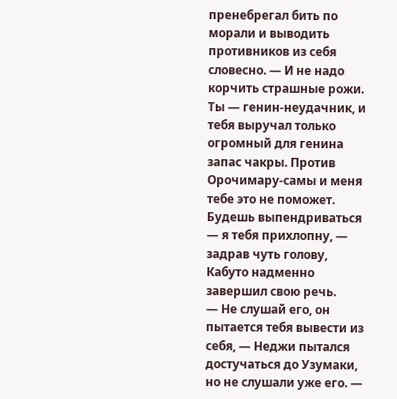пренебрегал бить по морали и выводить противников из себя словесно. — И не надо корчить страшные рожи. Ты — генин-неудачник, и тебя выручал только огромный для генина запас чакры. Против Орочимару-самы и меня тебе это не поможет. Будешь выпендриваться — я тебя прихлопну, — задрав чуть голову, Кабуто надменно завершил свою речь.
— Не слушай его, он пытается тебя вывести из себя, — Неджи пытался достучаться до Узумаки, но не слушали уже его. —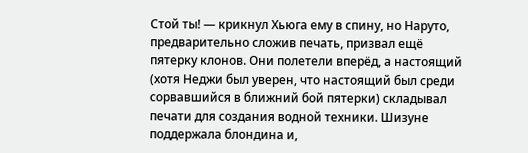Стой ты! — крикнул Хьюга ему в спину, но Наруто, предварительно сложив печать, призвал ещё пятерку клонов. Они полетели вперёд, а настоящий (хотя Неджи был уверен, что настоящий был среди сорвавшийся в ближний бой пятерки) складывал печати для создания водной техники. Шизуне поддержала блондина и,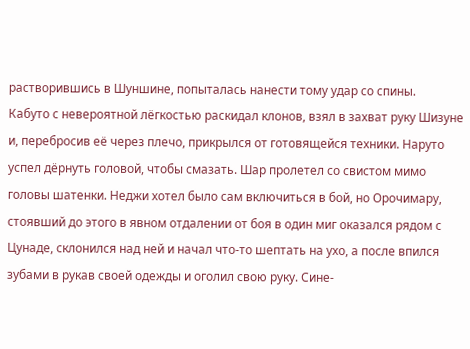растворившись в Шуншине, попыталась нанести тому удар со спины.
Кабуто с невероятной лёгкостью раскидал клонов, взял в захват руку Шизуне и, перебросив её через плечо, прикрылся от готовящейся техники. Наруто успел дёрнуть головой, чтобы смазать. Шар пролетел со свистом мимо головы шатенки. Неджи хотел было сам включиться в бой, но Орочимару, стоявший до этого в явном отдалении от боя в один миг оказался рядом с Цунаде, склонился над ней и начал что-то шептать на ухо, а после впился зубами в рукав своей одежды и оголил свою руку. Сине-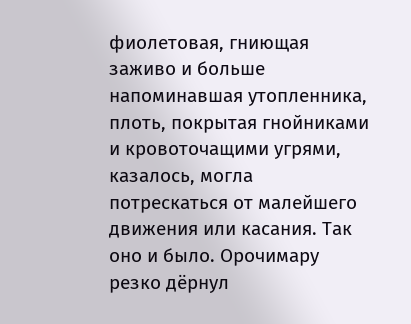фиолетовая, гниющая заживо и больше напоминавшая утопленника, плоть, покрытая гнойниками и кровоточащими угрями, казалось, могла потрескаться от малейшего движения или касания. Так оно и было. Орочимару резко дёрнул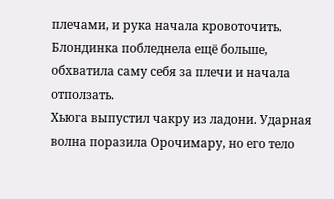плечами, и рука начала кровоточить. Блондинка побледнела ещё больше, обхватила саму себя за плечи и начала отползать.
Хьюга выпустил чакру из ладони. Ударная волна поразила Орочимару, но его тело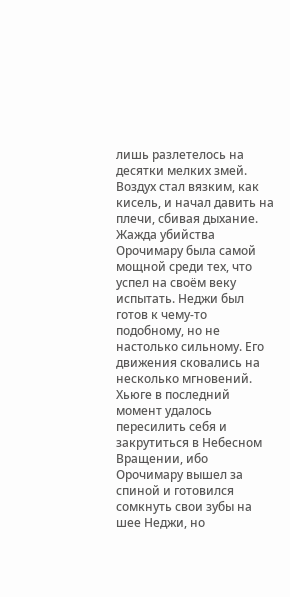лишь разлетелось на десятки мелких змей. Воздух стал вязким, как кисель, и начал давить на плечи, сбивая дыхание. Жажда убийства Орочимару была самой мощной среди тех, что успел на своём веку испытать. Неджи был готов к чему-то подобному, но не настолько сильному. Его движения сковались на несколько мгновений. Хьюге в последний момент удалось пересилить себя и закрутиться в Небесном Вращении, ибо Орочимару вышел за спиной и готовился сомкнуть свои зубы на шее Неджи, но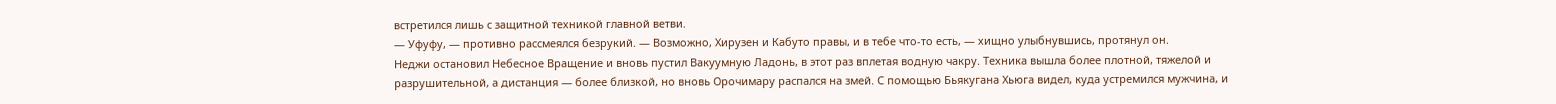встретился лишь с защитной техникой главной ветви.
— Уфуфу, — противно рассмеялся безрукий. — Возможно, Хирузен и Кабуто правы, и в тебе что-то есть, — хищно улыбнувшись, протянул он.
Неджи остановил Небесное Вращение и вновь пустил Вакуумную Ладонь, в этот раз вплетая водную чакру. Техника вышла более плотной, тяжелой и разрушительной, а дистанция — более близкой, но вновь Орочимару распался на змей. С помощью Бьякугана Хьюга видел, куда устремился мужчина, и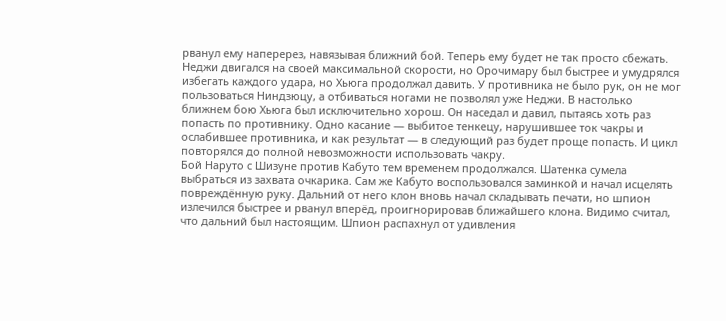рванул ему наперерез, навязывая ближний бой. Теперь ему будет не так просто сбежать.
Неджи двигался на своей максимальной скорости, но Орочимару был быстрее и умудрялся избегать каждого удара, но Хьюга продолжал давить. У противника не было рук, он не мог пользоваться Ниндзюцу, а отбиваться ногами не позволял уже Неджи. В настолько ближнем бою Хьюга был исключительно хорош. Он наседал и давил, пытаясь хоть раз попасть по противнику. Одно касание — выбитое тенкецу, нарушившее ток чакры и ослабившее противника, и как результат — в следующий раз будет проще попасть. И цикл повторялся до полной невозможности использовать чакру.
Бой Наруто с Шизуне против Кабуто тем временем продолжался. Шатенка сумела выбраться из захвата очкарика. Сам же Кабуто воспользовался заминкой и начал исцелять повреждённую руку. Дальний от него клон вновь начал складывать печати, но шпион излечился быстрее и рванул вперёд, проигнорировав ближайшего клона. Видимо считал, что дальний был настоящим. Шпион распахнул от удивления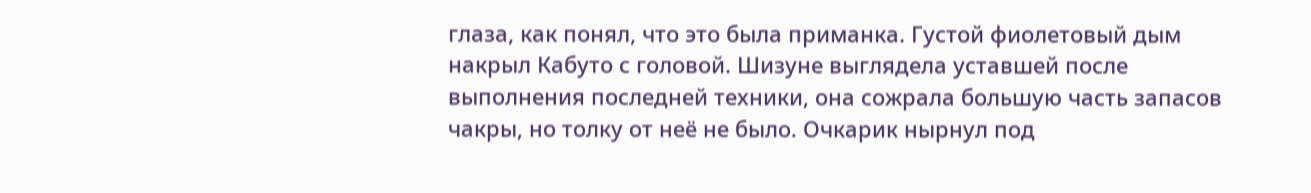глаза, как понял, что это была приманка. Густой фиолетовый дым накрыл Кабуто с головой. Шизуне выглядела уставшей после выполнения последней техники, она сожрала большую часть запасов чакры, но толку от неё не было. Очкарик нырнул под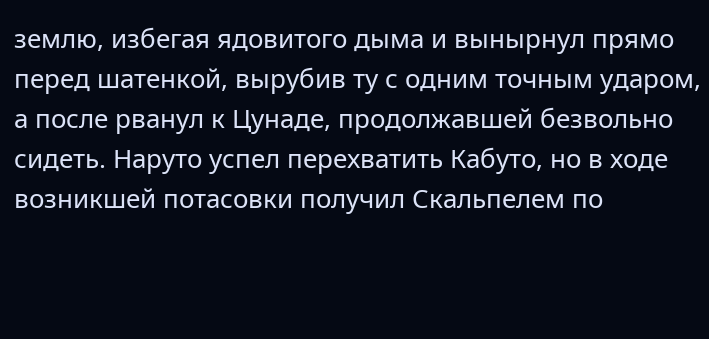землю, избегая ядовитого дыма и вынырнул прямо перед шатенкой, вырубив ту с одним точным ударом, а после рванул к Цунаде, продолжавшей безвольно сидеть. Наруто успел перехватить Кабуто, но в ходе возникшей потасовки получил Скальпелем по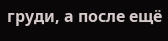груди, а после ещё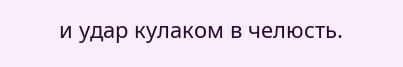и удар кулаком в челюсть.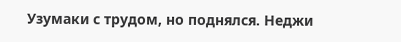Узумаки с трудом, но поднялся. Неджи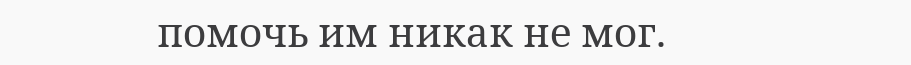помочь им никак не мог.